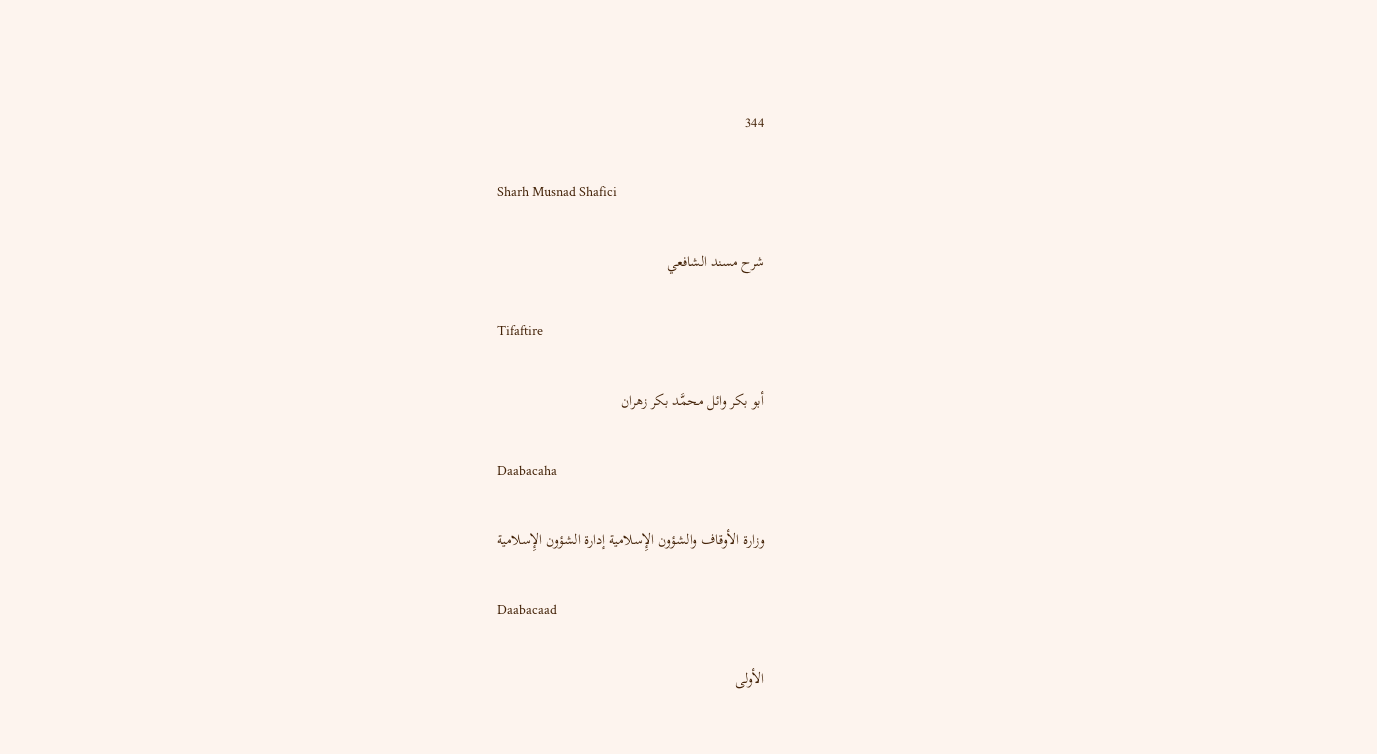344

Sharh Musnad Shafici

شرح مسند الشافعي

Tifaftire

أبو بكر وائل محمَّد بكر زهران

Daabacaha

وزارة الأوقاف والشؤون الإِسلامية إدارة الشؤون الإِسلامية

Daabacaad

الأولى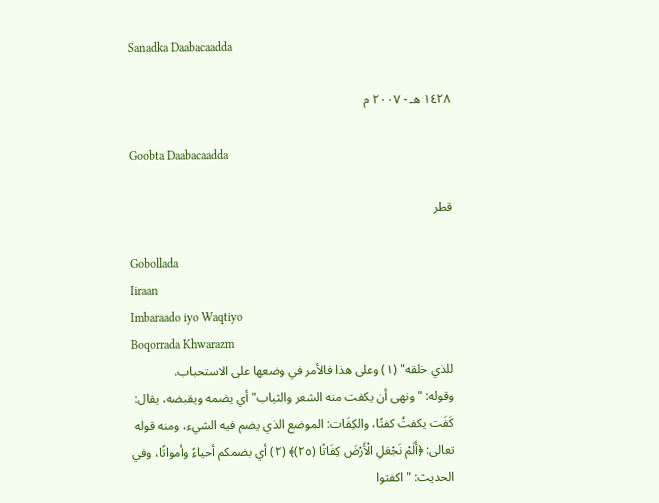Sanadka Daabacaadda

١٤٢٨ هـ - ٢٠٠٧ م

Goobta Daabacaadda

قطر

Gobollada
Iiraan
Imbaraado iyo Waqtiyo
Boqorrada Khwarazm
للذي خلقه" (١) وعلى هذا فالأمر في وضعها على الاستحباب.
وقوله: "ونهى أن يكفت منه الشعر والثياب" أي يضمه ويقبضه، يقال: كَفَت يكفتُ كفتًا، والكِفَات: الموضع الذي يضم فيه الشيء، ومنه قوله تعالى: ﴿أَلَمْ نَجْعَلِ الْأَرْضَ كِفَاتًا (٢٥)﴾ (٢) أي بضمكم أحياءً وأمواتًا، وفي الحديث: "اكفتوا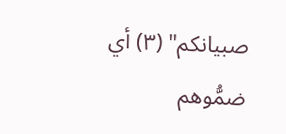صبيانكم" (٣) أي ضمُّوهم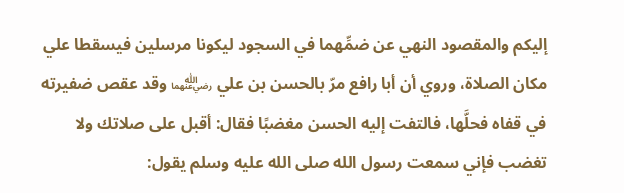إليكم والمقصود النهي عن ضمِّهما في السجود ليكونا مرسلين فيسقطا علي مكان الصلاة، وروي أن أبا رافع مرّ بالحسن بن علي ﵄ وقد عقص ضفيرته في قفاه فحلَّها، فالتفت إليه الحسن مغضبًا فقال: أقبل على صلاتك ولا تغضب فإني سمعت رسول الله صلى الله عليه وسلم يقول: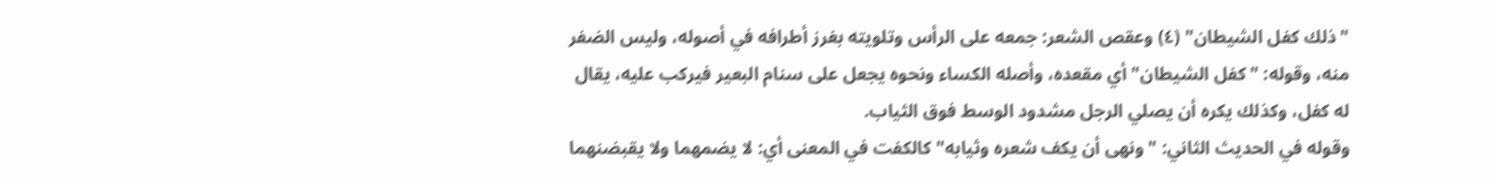"ذلك كفل الشيطان" (٤) وعقص الشعر: جمعه على الرأس وتلويته بغرز أطرافه في أصوله، وليس الضفر منه، وقوله: "كفل الشيطان" أي مقعده، وأصله الكساء ونحوه يجعل على سنام البعير فيركب عليه، يقال له كفل، وكذلك يكره أن يصلي الرجل مشدود الوسط فوق الثياب.
وقوله في الحديث الثاني: "ونهى أن يكف شعره وثيابه" كالكفت في المعنى أي: لا يضمهما ولا يقبضنهما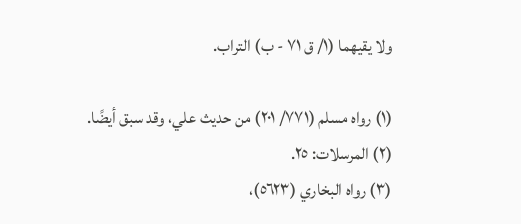ولا يقيهما (١/ ق ٧١ - ب) التراب.

(١) رواه مسلم (٧٧١/ ٢٠١) من حديث علي، وقد سبق أيضًا.
(٢) المرسلات: ٢٥.
(٣) رواه البخاري (٥٦٢٣)،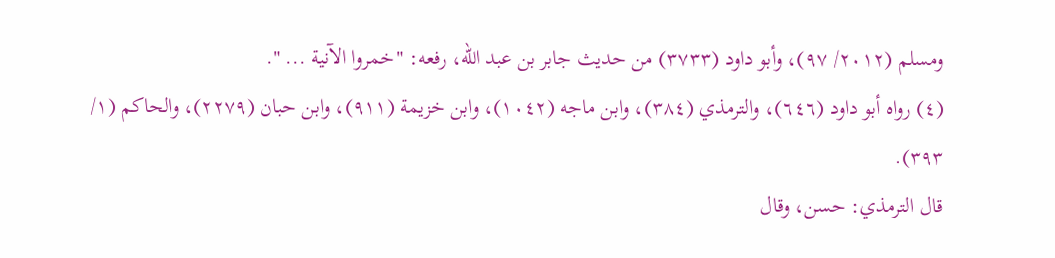ومسلم (٢٠١٢/ ٩٧)، وأبو داود (٣٧٣٣) من حديث جابر بن عبد الله، رفعه: "خمروا الآنية ... ".
(٤) رواه أبو داود (٦٤٦)، والترمذي (٣٨٤)، وابن ماجه (١٠٤٢)، وابن خزيمة (٩١١)، وابن حبان (٢٢٧٩)، والحاكم (١/ ٣٩٣).
قال الترمذي: حسن، وقال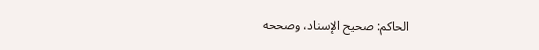الحاكم: صحيح الإسناد، وصححه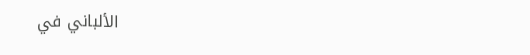الألباني في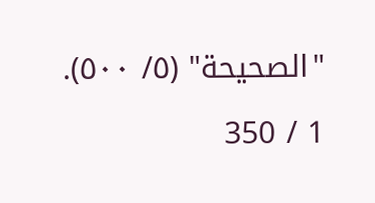"الصحيحة" (٥/ ٥٠٠).

1 / 350